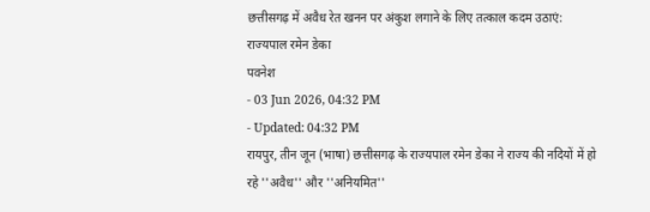छत्तीसगढ़ में अवैध रेत खनन पर अंकुश लगाने के लिए तत्काल कदम उठाएं: राज्यपाल रमेन डेका
पवनेश
- 03 Jun 2026, 04:32 PM
- Updated: 04:32 PM
रायपुर, तीन जून (भाषा) छत्तीसगढ़ के राज्यपाल रमेन डेका ने राज्य की नदियों में हो रहे ''अवैध'' और ''अनियमित''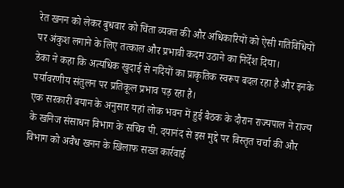रेत खनन को लेकर बुधवार को चिंता व्यक्त की और अधिकारियों को ऐसी गतिविधियों पर अंकुश लगाने के लिए तत्काल और प्रभावी कदम उठाने का निर्देश दिया।
डेका ने कहा कि अत्यधिक खुदाई से नदियों का प्राकृतिक स्वरूप बदल रहा है और इनके पर्यावरणीय संतुलन पर प्रतिकूल प्रभाव पड़ रहा है।
एक सरकारी बयान के अनुसार यहां लोक भवन में हुई बैठक के दौरान राज्यपाल ने राज्य के खनिज संसाधन विभाग के सचिव पी. दयानंद से इस मुद्दे पर विस्तृत चर्चा की और विभाग को अवैध खनन के खिलाफ सख्त कार्रवाई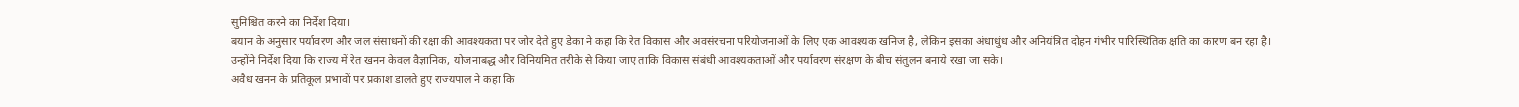सुनिश्चित करने का निर्देश दिया।
बयान के अनुसार पर्यावरण और जल संसाधनों की रक्षा की आवश्यकता पर जोर देते हुए डेका ने कहा कि रेत विकास और अवसंरचना परियोजनाओं के लिए एक आवश्यक खनिज है, लेकिन इसका अंधाधुंध और अनियंत्रित दोहन गंभीर पारिस्थितिक क्षति का कारण बन रहा है।
उन्होंने निर्देश दिया कि राज्य में रेत खनन केवल वैज्ञानिक, योजनाबद्ध और विनियमित तरीके से किया जाए ताकि विकास संबंधी आवश्यकताओं और पर्यावरण संरक्षण के बीच संतुलन बनाये रखा जा सके।
अवैध खनन के प्रतिकूल प्रभावों पर प्रकाश डालते हुए राज्यपाल ने कहा कि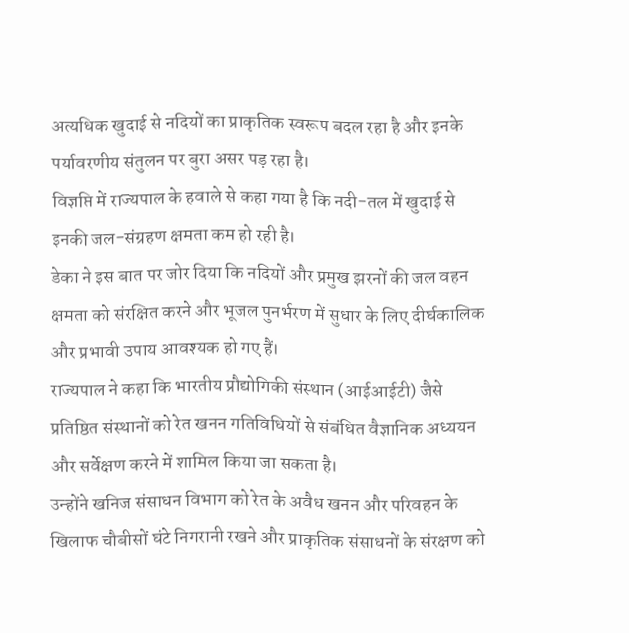अत्यधिक खुदाई से नदियों का प्राकृतिक स्वरूप बदल रहा है और इनके पर्यावरणीय संतुलन पर बुरा असर पड़ रहा है।
विज्ञप्ति में राज्यपाल के हवाले से कहा गया है कि नदी-तल में खुदाई से इनकी जल-संग्रहण क्षमता कम हो रही है।
डेका ने इस बात पर जोर दिया कि नदियों और प्रमुख झरनों की जल वहन क्षमता को संरक्षित करने और भूजल पुनर्भरण में सुधार के लिए दीर्घकालिक और प्रभावी उपाय आवश्यक हो गए हैं।
राज्यपाल ने कहा कि भारतीय प्रौद्योगिकी संस्थान (आईआईटी) जैसे प्रतिष्ठित संस्थानों को रेत खनन गतिविधियों से संबंधित वैज्ञानिक अध्ययन और सर्वेक्षण करने में शामिल किया जा सकता है।
उन्होंने खनिज संसाधन विभाग को रेत के अवैध खनन और परिवहन के खिलाफ चौबीसों घंटे निगरानी रखने और प्राकृतिक संसाधनों के संरक्षण को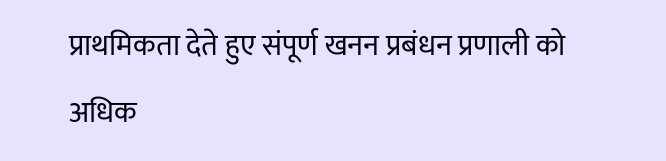प्राथमिकता देते हुए संपूर्ण खनन प्रबंधन प्रणाली को अधिक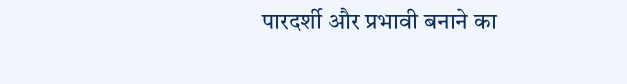पारदर्शी और प्रभावी बनाने का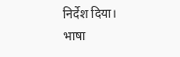निर्देश दिया।
भाषा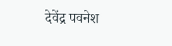देवेंद्र पवनेश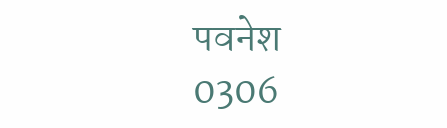पवनेश
0306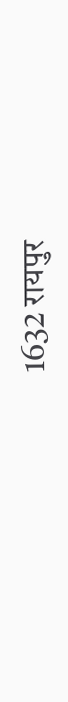1632 रायपुर